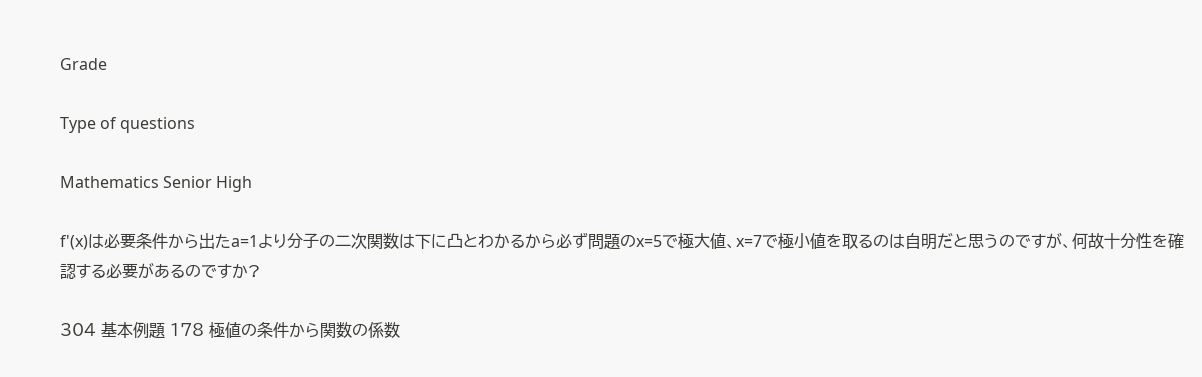Grade

Type of questions

Mathematics Senior High

f'(x)は必要条件から出たa=1より分子の二次関数は下に凸とわかるから必ず問題のx=5で極大値、x=7で極小値を取るのは自明だと思うのですが、何故十分性を確認する必要があるのですか?

304 基本例題 178 極値の条件から関数の係数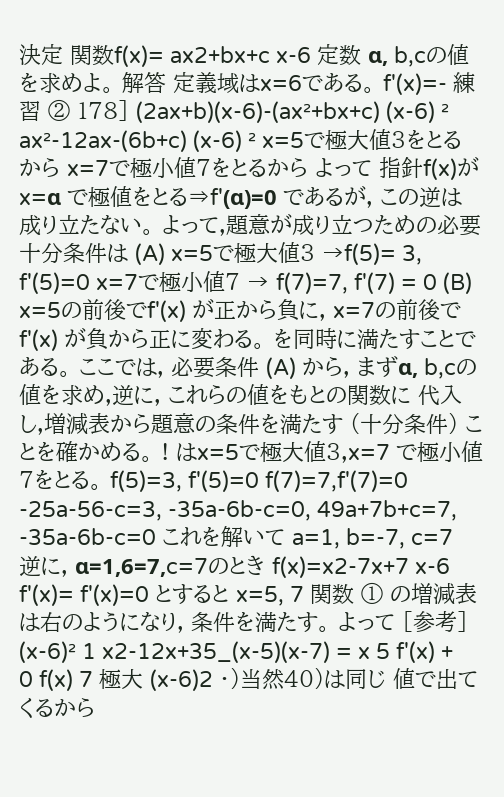決定 関数f(x)= ax2+bx+c x-6 定数 α, b,cの値を求めよ。 解答 定義域はx=6である。 f'(x)=- 練習 ② 178] (2ax+b)(x-6)-(ax²+bx+c) (x-6) ² ax²-12ax-(6b+c) (x-6) ² x=5で極大値3をとるから x=7で極小値7をとるから よって 指針f(x)がx=α で極値をとる⇒f'(α)=0 であるが, この逆は成り立たない。 よって,題意が成り立つための必要十分条件は (A) x=5で極大値3 →f(5)= 3, f'(5)=0 x=7で極小値7 → f(7)=7, f'(7) = 0 (B) x=5の前後でf'(x) が正から負に, x=7の前後でf'(x) が負から正に変わる。 を同時に満たすことである。 ここでは, 必要条件 (A) から, まずα, b,cの値を求め,逆に, これらの値をもとの関数に 代入し,増減表から題意の条件を満たす (十分条件) ことを確かめる。 ! はx=5で極大値3,x=7 で極小値7をとる。 f(5)=3, f'(5)=0 f(7)=7,f'(7)=0 -25a-56-c=3, -35a-6b-c=0, 49a+7b+c=7, -35a-6b-c=0 これを解いて a=1, b=-7, c=7 逆に, α=1,6=7,c=7のとき f(x)=x2-7x+7 x-6 f'(x)= f'(x)=0 とすると x=5, 7 関数 ① の増減表 は右のようになり, 条件を満たす。 よって [参考] (x-6)² 1 x2-12x+35_(x-5)(x-7) = x 5 f'(x) + 0 f(x) 7 極大 (x-6)2 ・)当然40)は同じ 値で出てくるから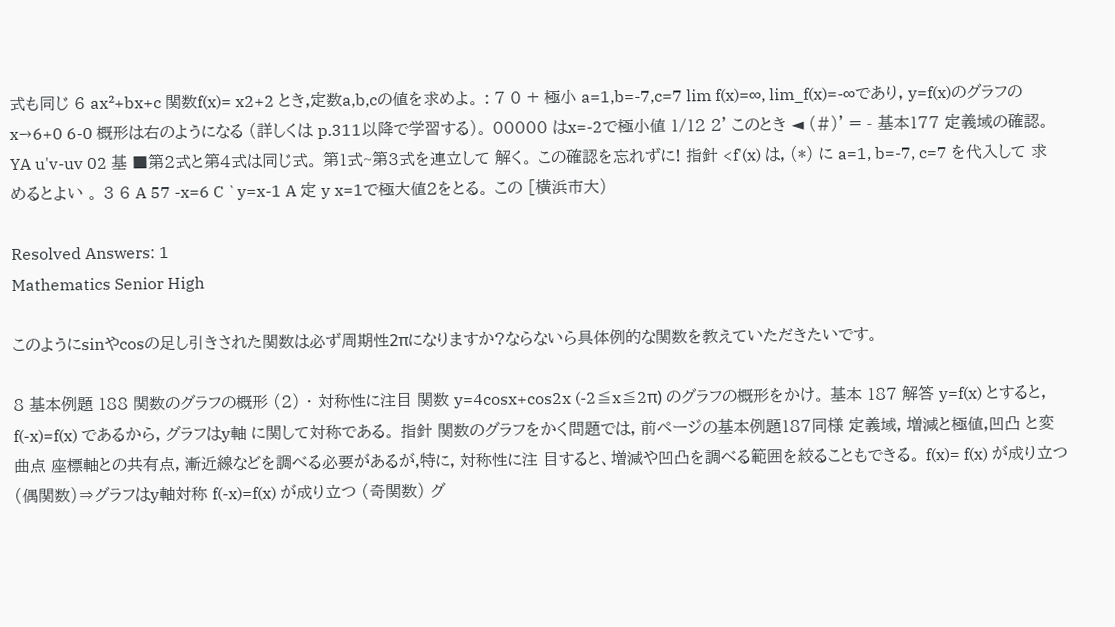式も同じ 6 ax²+bx+c 関数f(x)= x2+2 とき,定数a,b,cの値を求めよ。 : 7 0 + 極小 a=1,b=-7,c=7 lim f(x)=∞, lim_f(x)=-∞であり, y=f(x)のグラフの x→6+0 6-0 概形は右のようになる (詳しくは p.311以降で学習する)。 00000 はx=-2で極小値 1/12 2' このとき ◄ (#)' = - 基本177 定義域の確認。 YA u'v-uv 02 基 ■第2式と第4式は同じ式。 第1式~第3式を連立して 解く。 この確認を忘れずに! 指針 <f'(x) は, (*) に a=1, b=-7, c=7 を代入して 求めるとよい 。 3 6 A 57 -x=6 C `y=x-1 A 定 y x=1で極大値2をとる。 この [横浜市大)

Resolved Answers: 1
Mathematics Senior High

このようにsinやcosの足し引きされた関数は必ず周期性2πになりますか?ならないら具体例的な関数を教えていただきたいです。

8 基本例題 188 関数のグラフの概形 (2) ・ 対称性に注目 関数 y=4cosx+cos2x (-2≦x≦2π) のグラフの概形をかけ。 基本 187 解答 y=f(x) とすると, f(-x)=f(x) であるから, グラフはy軸 に関して対称である。 指針 関数のグラフをかく問題では, 前ページの基本例題187同様 定義域, 増減と極値,凹凸 と変曲点 座標軸との共有点, 漸近線などを調べる必要があるが,特に, 対称性に注 目すると、増減や凹凸を調べる範囲を絞ることもできる。 f(x)= f(x) が成り立つ (偶関数)⇒グラフはy軸対称 f(-x)=f(x) が成り立つ (奇関数) グ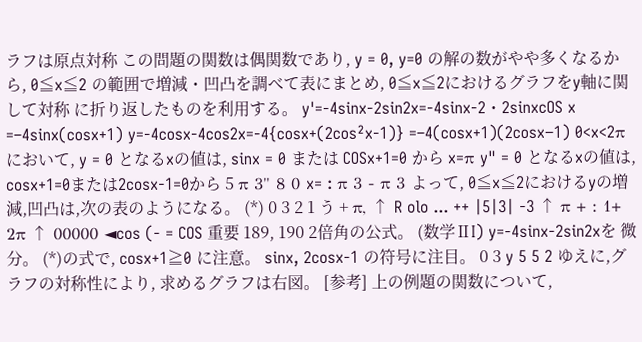ラフは原点対称 この問題の関数は偶関数であり, y = 0, y=0 の解の数がやや多くなるから, 0≦x≦2 の範囲で増減・凹凸を調べて表にまとめ, 0≦x≦2におけるグラフをy軸に関して対称 に折り返したものを利用する。 y'=-4sinx-2sin2x=-4sinx-2・2sinxcOS x =–4sinx(cosx+1) y=-4cosx-4cos2x=-4{cosx+(2cos²x-1)} =–4(cosx+1)(2cosx−1) 0<x<2πにおいて, y = 0 となるxの値は, sinx = 0 または COSx+1=0 から x=π y" = 0 となるxの値は, cosx+1=0または2cosx-1=0から 5 π 3" 8 0 x= : π 3 - π 3 よって, 0≦x≦2におけるyの増減,凹凸は,次の表のようになる。 (*) 0 3 2 1 う + π, ↑ R olo ... ++ |5|3| -3 ↑ π + : 1+ 2π ↑ 00000 ◄cos (- = COS 重要 189, 190 2倍角の公式。 (数学ⅡI) y=-4sinx-2sin2xを 微分。 (*)の式で, cosx+1≧0 に注意。 sinx, 2cosx-1 の符号に注目。 0 3 y 5 5 2 ゆえに,グラフの対称性により, 求めるグラフは右図。 [参考] 上の例題の関数について,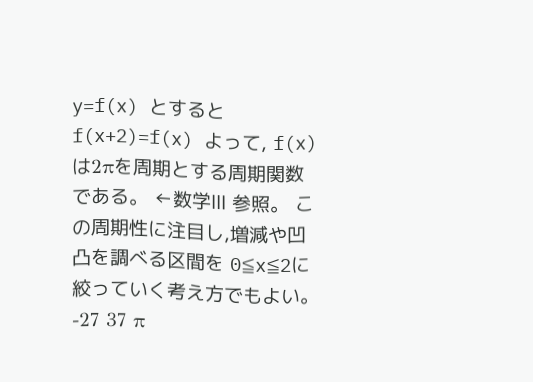y=f(x) とすると f(x+2)=f(x) よって, f(x) は2πを周期とする周期関数である。 ←数学ⅡⅠ 参照。 この周期性に注目し,増減や凹凸を調べる区間を 0≦x≦2に絞っていく考え方でもよい。 -27 37 π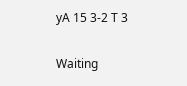yA 15 3-2 T 3

Waiting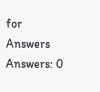for Answers Answers: 0